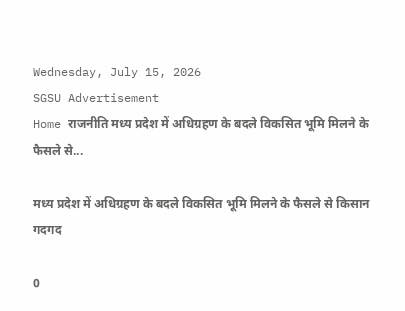Wednesday, July 15, 2026
SGSU Advertisement
Home राजनीति मध्य प्रदेश में अधिग्रहण के बदले विकसित भूमि मिलने के फैसले से...

मध्य प्रदेश में अधिग्रहण के बदले विकसित भूमि मिलने के फैसले से किसान गदगद

0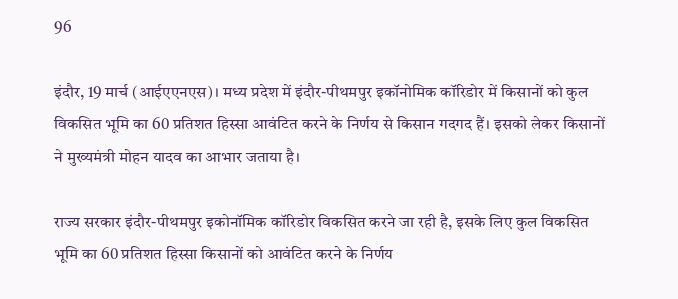96

इंदौर, 19 मार्च (आईएएनएस)। मध्य प्रदेश में इंदौर-पीथमपुर इकॉनोमिक कॉरिडोर में किसानों को कुल विकसित भूमि का 60 प्रतिशत हिस्सा आवंटित करने के निर्णय से किसान गदगद हैं। इसको लेकर किसानों ने मुख्यमंत्री मोहन यादव का आभार जताया है।

राज्य सरकार इंदौर-पीथमपुर इकोनॉमिक कॉरिडोर विकसित करने जा रही है, इसके लिए कुल विकसित भूमि का 60 प्रतिशत हिस्सा किसानों को आवंटित करने के निर्णय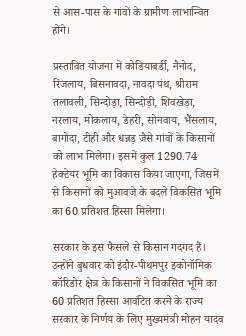से आस-पास के गांवों के ग्रामीण लाभान्वित होंगे।

प्रस्तावित योजना में कोडियाबर्डी, नैनोद, रिंजलाय, बिसनावदा, नावदा पंथ, श्रीराम तलावली, सिन्दोड़ा, सिन्दोड़ी, शिवखेड़ा, नरलाय, मोकलाय, डेहरी, सोनवाय, भैंसलाय, बागोदा, टीही और धन्नड़ जैसे गांवों के किसानों को लाभ मिलेगा। इसमें कुल 1290.74 हेक्टेयर भूमि का विकास किया जाएगा, जिसमें से किसानों को मुआवजे के बदले विकसित भूमि का 60 प्रतिशत हिस्सा मिलेगा।

सरकार के इस फैसले से किसान गदगद हैं। उन्होंने बुधवार को इंदौर-पीथमपुर इकोनॉमिक कॉरिडोर क्षेत्र के किसानों ने विकसित भूमि का 60 प्रतिशत हिस्सा आवंटित करने के राज्य सरकार के निर्णय के लिए मुख्यमंत्री मोहन यादव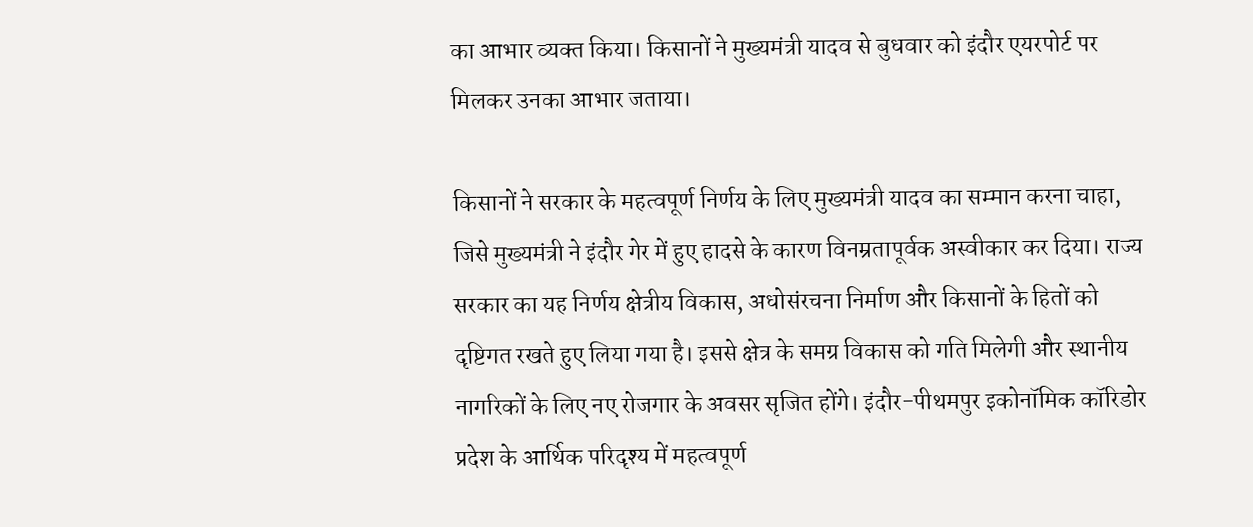का आभार व्‍यक्‍त क‍िया। किसानों ने मुख्यमंत्री यादव से बुधवार को इंदौर एयरपोर्ट पर मिलकर उनका आभार जताया।

किसानों ने सरकार के महत्वपूर्ण निर्णय के लिए मुख्यमंत्री यादव का सम्मान करना चाहा, जिसे मुख्यमंत्री ने इंदौर गेर में हुए हादसे के कारण विनम्रतापूर्वक अस्वीकार कर दिया। राज्य सरकार का यह निर्णय क्षेत्रीय विकास, अधोसंरचना निर्माण और किसानों के हितों को दृष्टिगत रखते हुए लिया गया है। इससे क्षेत्र के समग्र विकास को गति मिलेगी और स्थानीय नागरिकों के लिए नए रोजगार के अवसर सृजित होंगे। इंदौर-पीथमपुर इकोनॉमिक कॉरिडोर प्रदेश के आर्थिक परिदृश्य में महत्वपूर्ण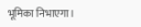भूमिका निभाएगा।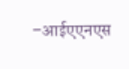–आईएएनएस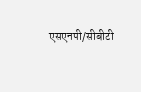एसएनपी/सीबीटी